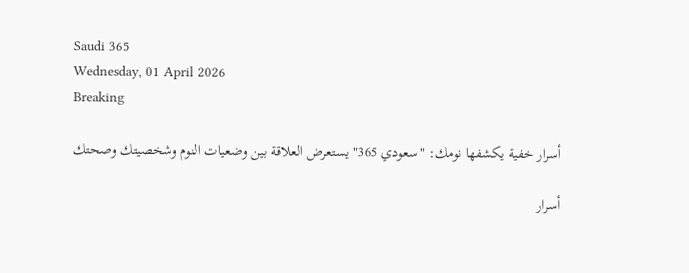Saudi 365
Wednesday, 01 April 2026
Breaking

أسرار خفية يكشفها نومك: "سعودي 365" يستعرض العلاقة بين وضعيات النوم وشخصيتك وصحتك

أسرار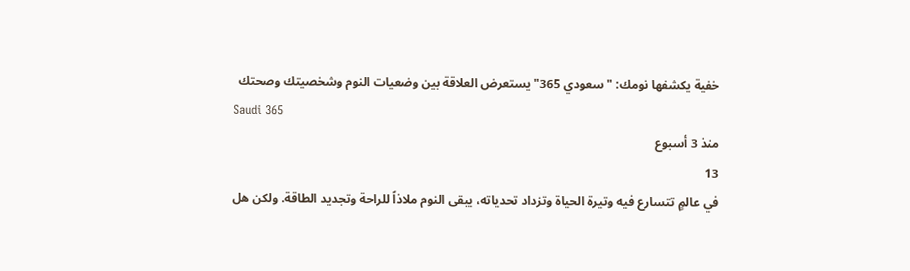خفية يكشفها نومك: "سعودي 365" يستعرض العلاقة بين وضعيات النوم وشخصيتك وصحتك
Saudi 365
منذ 3 أسبوع
13
في عالمٍ تتسارع فيه وتيرة الحياة وتزداد تحدياته، يبقى النوم ملاذاً للراحة وتجديد الطاقة. ولكن هل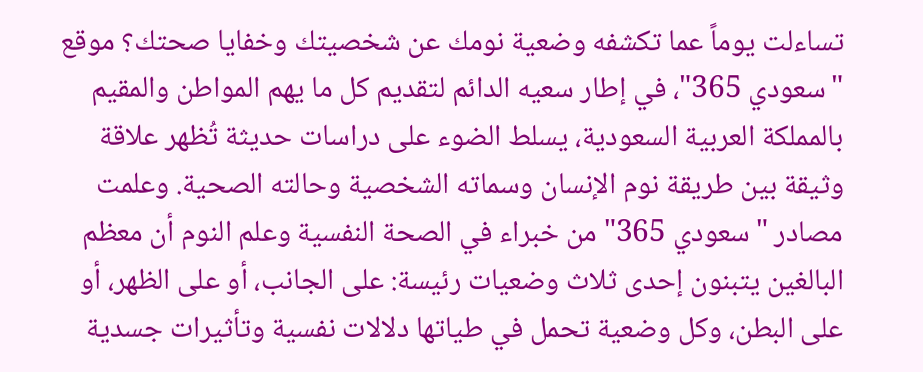تساءلت يوماً عما تكشفه وضعية نومك عن شخصيتك وخفايا صحتك؟ موقع "سعودي 365"، في إطار سعيه الدائم لتقديم كل ما يهم المواطن والمقيم بالمملكة العربية السعودية، يسلط الضوء على دراسات حديثة تُظهر علاقة وثيقة بين طريقة نوم الإنسان وسماته الشخصية وحالته الصحية. وعلمت مصادر "سعودي 365" من خبراء في الصحة النفسية وعلم النوم أن معظم البالغين يتبنون إحدى ثلاث وضعيات رئيسة: على الجانب، أو على الظهر، أو على البطن، وكل وضعية تحمل في طياتها دلالات نفسية وتأثيرات جسدية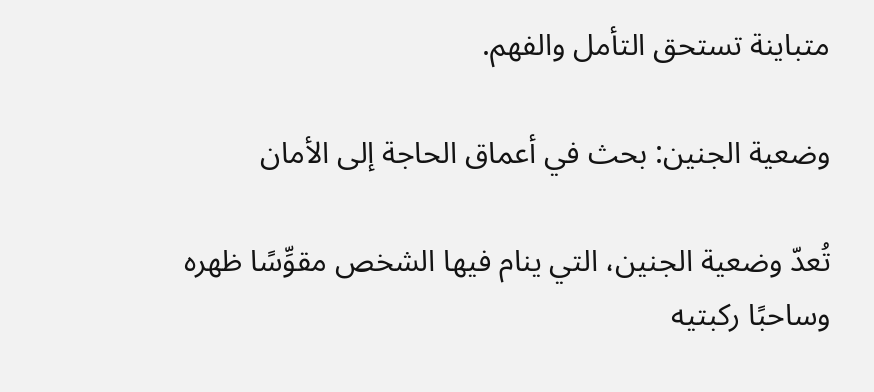متباينة تستحق التأمل والفهم.

وضعية الجنين: بحث في أعماق الحاجة إلى الأمان

تُعدّ وضعية الجنين، التي ينام فيها الشخص مقوِّسًا ظهره وساحبًا ركبتيه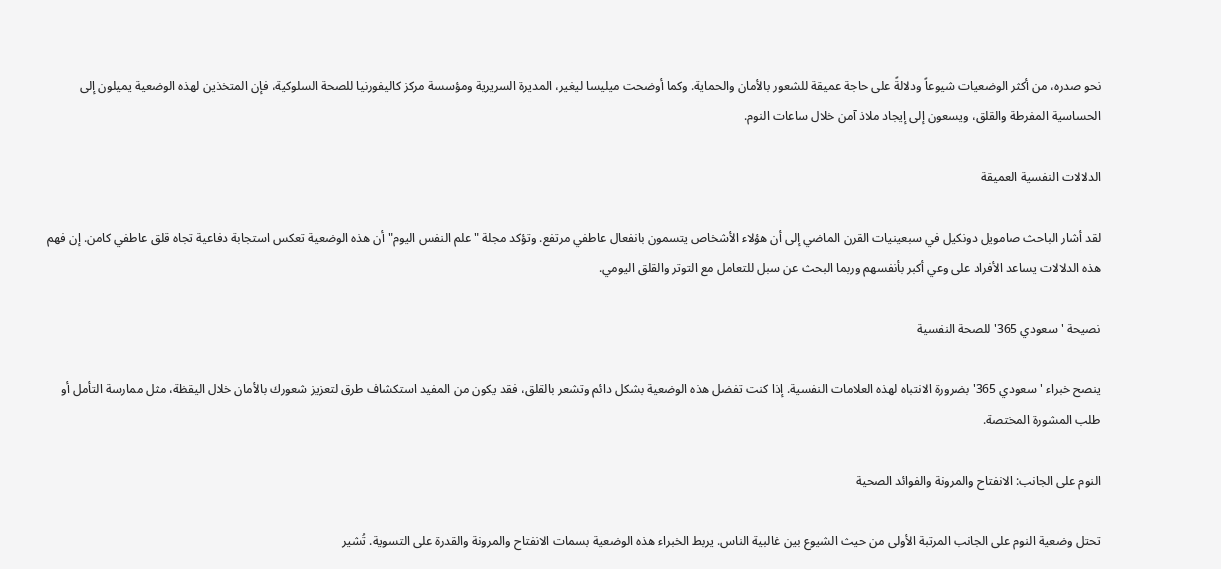نحو صدره، من أكثر الوضعيات شيوعاً ودلالةً على حاجة عميقة للشعور بالأمان والحماية. وكما أوضحت ميليسا ليغير، المديرة السريرية ومؤسسة مركز كاليفورنيا للصحة السلوكية، فإن المتخذين لهذه الوضعية يميلون إلى الحساسية المفرطة والقلق، ويسعون إلى إيجاد ملاذ آمن خلال ساعات النوم.

الدلالات النفسية العميقة

لقد أشار الباحث صامويل دونكيل في سبعينيات القرن الماضي إلى أن هؤلاء الأشخاص يتسمون بانفعال عاطفي مرتفع. وتؤكد مجلة "علم النفس اليوم" أن هذه الوضعية تعكس استجابة دفاعية تجاه قلق عاطفي كامن. إن فهم هذه الدلالات يساعد الأفراد على وعي أكبر بأنفسهم وربما البحث عن سبل للتعامل مع التوتر والقلق اليومي.

نصيحة 'سعودي 365' للصحة النفسية

ينصح خبراء 'سعودي 365' بضرورة الانتباه لهذه العلامات النفسية. إذا كنت تفضل هذه الوضعية بشكل دائم وتشعر بالقلق، فقد يكون من المفيد استكشاف طرق لتعزيز شعورك بالأمان خلال اليقظة، مثل ممارسة التأمل أو طلب المشورة المختصة.

النوم على الجانب: الانفتاح والمرونة والفوائد الصحية

تحتل وضعية النوم على الجانب المرتبة الأولى من حيث الشيوع بين غالبية الناس. يربط الخبراء هذه الوضعية بسمات الانفتاح والمرونة والقدرة على التسوية. تُشير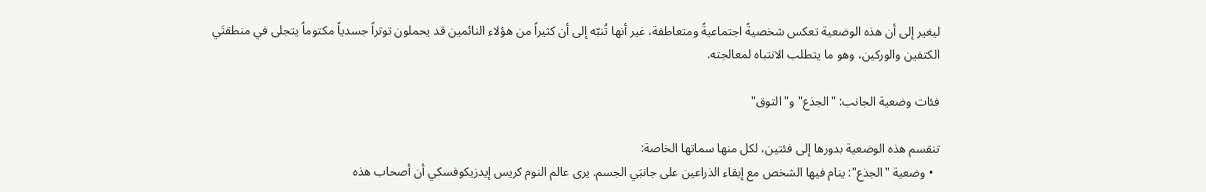ليغير إلى أن هذه الوضعية تعكس شخصيةً اجتماعيةً ومتعاطفة، غير أنها تُنبّه إلى أن كثيراً من هؤلاء النائمين قد يحملون توتراً جسدياً مكتوماً يتجلى في منطقتَي الكتفين والوركين، وهو ما يتطلب الانتباه لمعالجته.

فئات وضعية الجانب: "الجذع" و"التوق"

تنقسم هذه الوضعية بدورها إلى فئتين، لكل منها سماتها الخاصة:
  • وضعية "الجذع": ينام فيها الشخص مع إبقاء الذراعين على جانبَي الجسم. يرى عالم النوم كريس إيدزيكوفسكي أن أصحاب هذه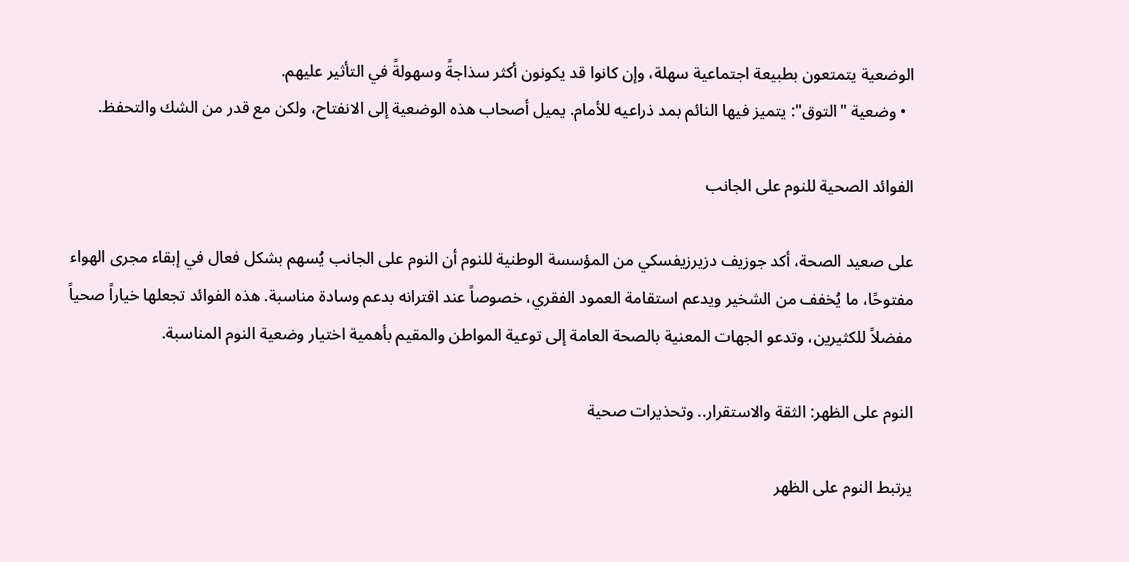الوضعية يتمتعون بطبيعة اجتماعية سهلة، وإن كانوا قد يكونون أكثر سذاجةً وسهولةً في التأثير عليهم.
  • وضعية "التوق": يتميز فيها النائم بمد ذراعيه للأمام. يميل أصحاب هذه الوضعية إلى الانفتاح، ولكن مع قدر من الشك والتحفظ.

الفوائد الصحية للنوم على الجانب

على صعيد الصحة، أكد جوزيف دزيرزيفسكي من المؤسسة الوطنية للنوم أن النوم على الجانب يُسهم بشكل فعال في إبقاء مجرى الهواء مفتوحًا، ما يُخفف من الشخير ويدعم استقامة العمود الفقري، خصوصاً عند اقترانه بدعم وسادة مناسبة. هذه الفوائد تجعلها خياراً صحياً مفضلاً للكثيرين، وتدعو الجهات المعنية بالصحة العامة إلى توعية المواطن والمقيم بأهمية اختيار وضعية النوم المناسبة.

النوم على الظهر: الثقة والاستقرار.. وتحذيرات صحية

يرتبط النوم على الظهر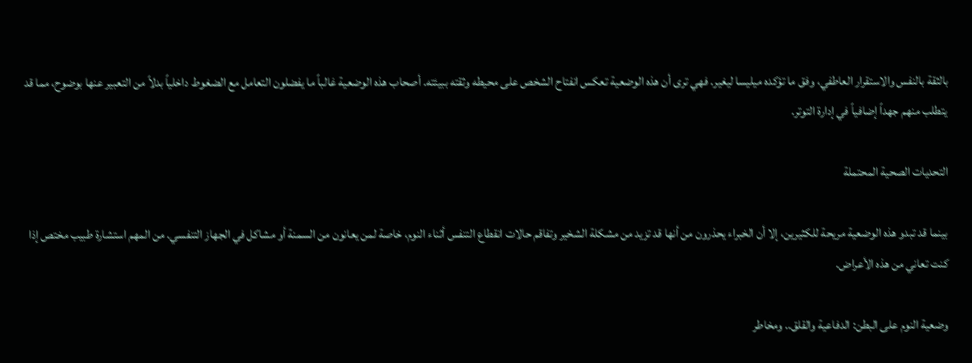بالثقة بالنفس والاستقرار العاطفي، وفق ما تؤكده ميليسا ليغير. فهي ترى أن هذه الوضعية تعكس انفتاح الشخص على محيطه وثقته ببيئته. أصحاب هذه الوضعية غالباً ما يفضلون التعامل مع الضغوط داخلياً بدلاً من التعبير عنها بوضوح، مما قد يتطلب منهم جهداً إضافياً في إدارة التوتر.

التحديات الصحية المحتملة

بينما قد تبدو هذه الوضعية مريحة للكثيرين، إلا أن الخبراء يحذرون من أنها قد تزيد من مشكلة الشخير وتفاقم حالات انقطاع التنفس أثناء النوم، خاصة لمن يعانون من السمنة أو مشاكل في الجهاز التنفسي. من المهم استشارة طبيب مختص إذا كنت تعاني من هذه الأعراض.

وضعية النوم على البطن: الدفاعية والقلق.. ومخاطر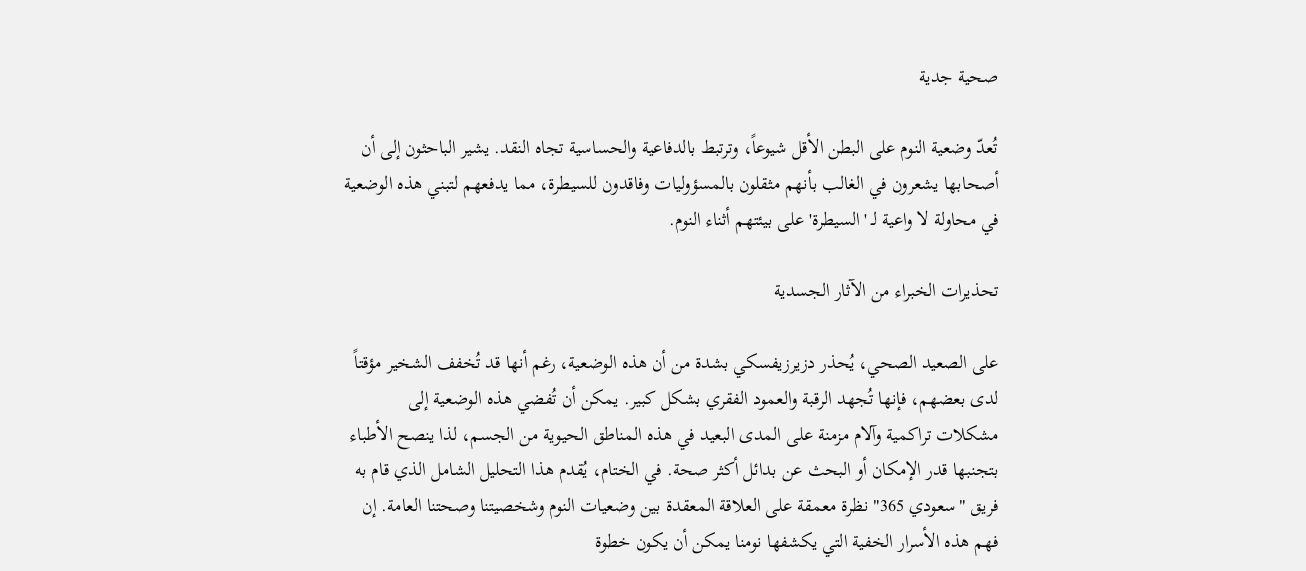صحية جدية

تُعدّ وضعية النوم على البطن الأقل شيوعاً، وترتبط بالدفاعية والحساسية تجاه النقد. يشير الباحثون إلى أن أصحابها يشعرون في الغالب بأنهم مثقلون بالمسؤوليات وفاقدون للسيطرة، مما يدفعهم لتبني هذه الوضعية في محاولة لا واعية لـ 'السيطرة' على بيئتهم أثناء النوم.

تحذيرات الخبراء من الآثار الجسدية

على الصعيد الصحي، يُحذر دزيرزيفسكي بشدة من أن هذه الوضعية، رغم أنها قد تُخفف الشخير مؤقتاً لدى بعضهم، فإنها تُجهد الرقبة والعمود الفقري بشكل كبير. يمكن أن تُفضي هذه الوضعية إلى مشكلات تراكمية وآلام مزمنة على المدى البعيد في هذه المناطق الحيوية من الجسم، لذا ينصح الأطباء بتجنبها قدر الإمكان أو البحث عن بدائل أكثر صحة. في الختام، يُقدم هذا التحليل الشامل الذي قام به فريق "سعودي 365" نظرة معمقة على العلاقة المعقدة بين وضعيات النوم وشخصيتنا وصحتنا العامة. إن فهم هذه الأسرار الخفية التي يكشفها نومنا يمكن أن يكون خطوة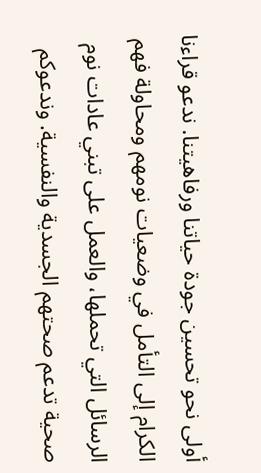أولى نحو تحسين جودة حياتنا ورفاهيتنا. ندعو قراءنا الكرام إلى التأمل في وضعيات نومهم ومحاولة فهم الرسائل التي تحملها، والعمل على تبني عادات نوم صحية تدعم صحتهم الجسدية والنفسية. وندعوكم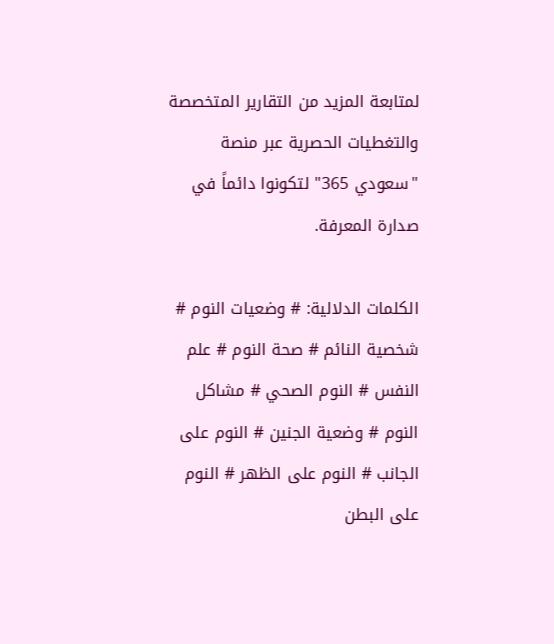لمتابعة المزيد من التقارير المتخصصة والتغطيات الحصرية عبر منصة "سعودي 365" لتكونوا دائماً في صدارة المعرفة.

الكلمات الدلالية: # وضعيات النوم # شخصية النائم # صحة النوم # علم النفس # النوم الصحي # مشاكل النوم # وضعية الجنين # النوم على الجانب # النوم على الظهر # النوم على البطن